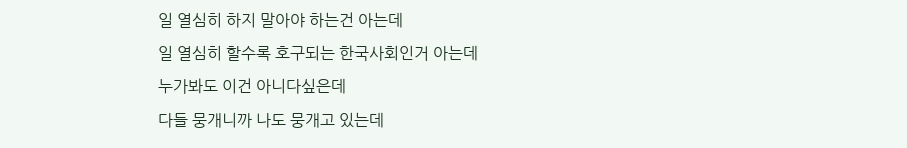일 열심히 하지 말아야 하는건 아는데
일 열심히 할수록 호구되는 한국사회인거 아는데
누가봐도 이건 아니다싶은데
다들 뭉개니까 나도 뭉개고 있는데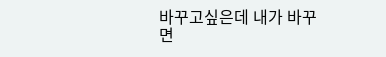바꾸고싶은데 내가 바꾸면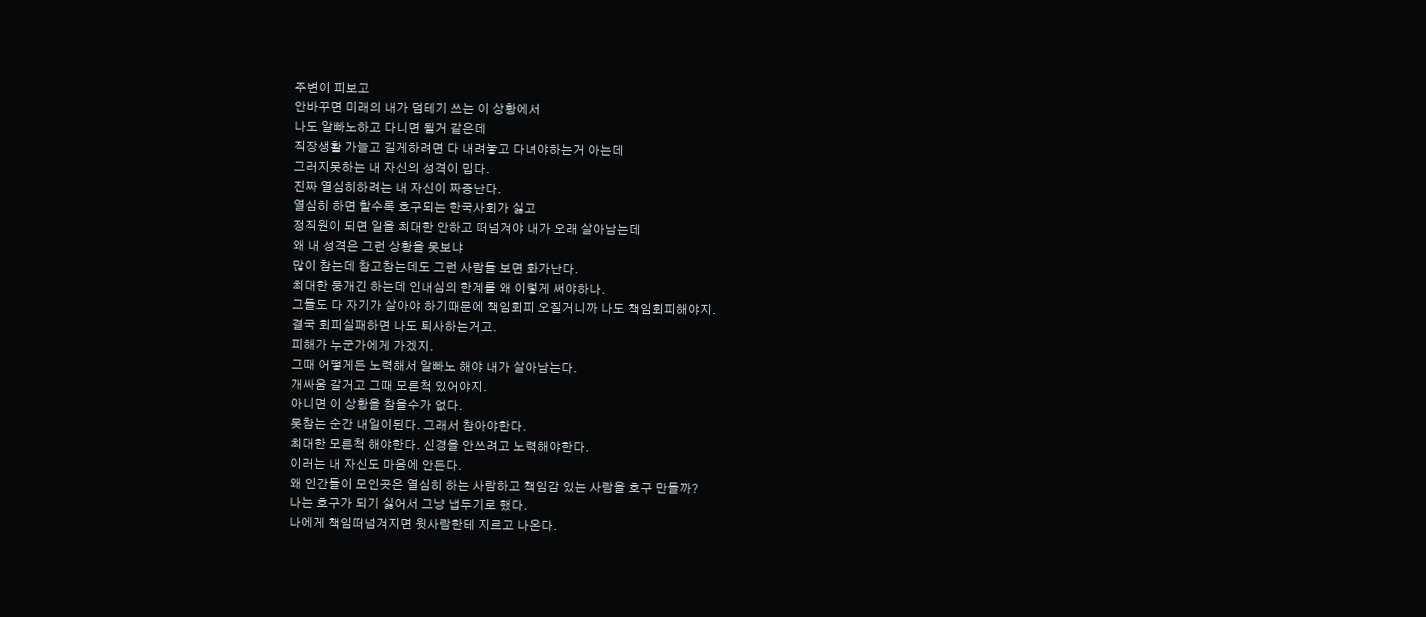주변이 피보고
안바꾸면 미래의 내가 덤테기 쓰는 이 상황에서
나도 알빠노하고 다니면 될거 같은데
직장생활 가늘고 길게하려면 다 내려놓고 다녀야하는거 아는데
그러지못하는 내 자신의 성격이 밉다.
진짜 열심히하려는 내 자신이 짜증난다.
열심히 하면 할수록 호구되는 한국사회가 싫고
정직원이 되면 일을 최대한 안하고 떠넘겨야 내가 오래 살아남는데
왜 내 성격은 그런 상황을 못보냐
많이 참는데 참고참는데도 그런 사람들 보면 화가난다.
최대한 뭉개긴 하는데 인내심의 한계를 왜 이렇게 써야하나.
그들도 다 자기가 살아야 하기때문에 책임회피 오질거니까 나도 책임회피해야지.
결국 회피실패하면 나도 퇴사하는거고.
피해가 누군가에게 가겠지.
그때 어떻게든 노력해서 알빠노 해야 내가 살아남는다.
개싸움 갈거고 그때 모른척 있어야지.
아니면 이 상황을 참을수가 없다.
못참는 순간 내일이된다. 그래서 참아야한다.
최대한 모른척 해야한다. 신경을 안쓰려고 노력해야한다.
이러는 내 자신도 마음에 안든다.
왜 인간들이 모인곳은 열심히 하는 사람하고 책임감 있는 사람을 호구 만들까?
나는 호구가 되기 싫어서 그냥 냅두기로 했다.
나에게 책임떠넘겨지면 윗사람한테 지르고 나온다.